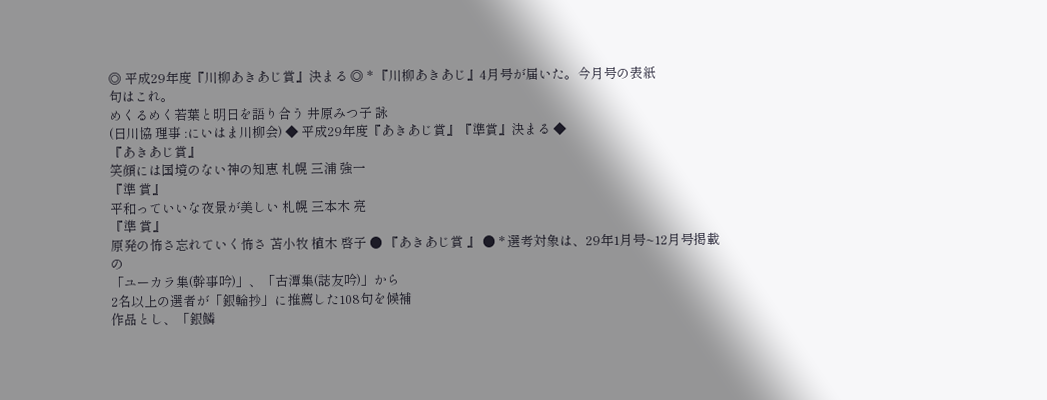◎ 平成29年度『川柳あきあじ賞』決まる ◎ * 『川柳あきあじ』4月号が届いた。今月号の表紙
句はこれ。
めくるめく若葉と明日を語り合う 井原みつ子 詠
(日川協 理事 :にいはま川柳会) ◆ 平成29年度『あきあじ賞』『準賞』決まる ◆
『あきあじ賞』
笑顔には国境のない神の知恵 札幌 三浦 強一
『準 賞』
平和っていいな夜景が美しい 札幌 三本木 亮
『準 賞』
原発の怖さ忘れていく怖さ 苫小牧 植木 啓子 ● 『あきあじ賞 』 ● * 選考対象は、29年1月号~12月号掲載の
「ユーカラ集(幹事吟)」、「古潭集(誌友吟)」から
2名以上の選者が「銀輪抄」に推薦した108句を候補
作品とし、「銀鱗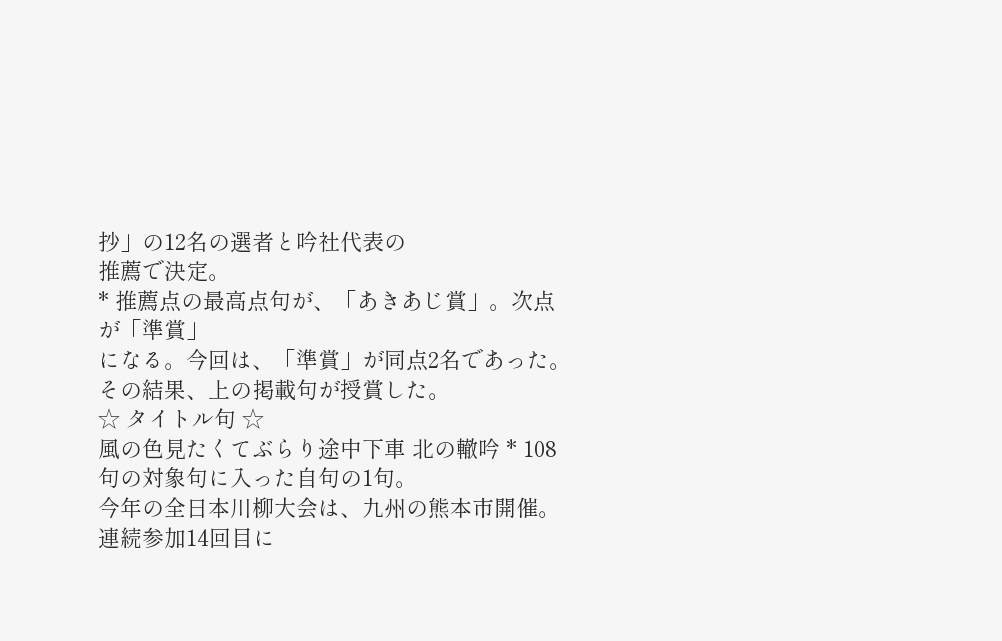抄」の12名の選者と吟社代表の
推薦で決定。
* 推薦点の最高点句が、「あきあじ賞」。次点が「準賞」
になる。今回は、「準賞」が同点2名であった。
その結果、上の掲載句が授賞した。
☆ タイトル句 ☆
風の色見たくてぶらり途中下車 北の轍吟 * 108句の対象句に入った自句の1句。
今年の全日本川柳大会は、九州の熊本市開催。
連続参加14回目に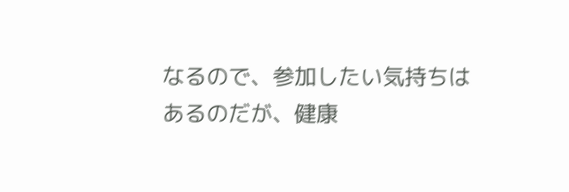なるので、参加したい気持ちは
あるのだが、健康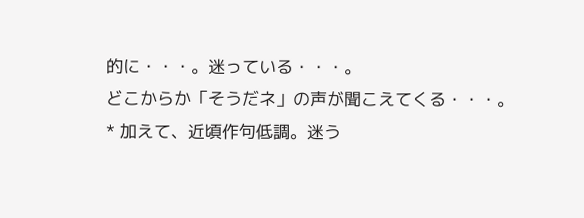的に・・・。迷っている・・・。
どこからか「そうだネ」の声が聞こえてくる・・・。
* 加えて、近頃作句低調。迷う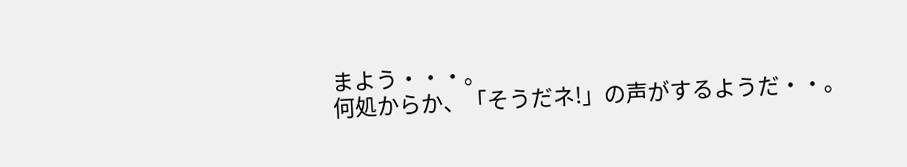まよう・・・。
何処からか、「そうだネ!」の声がするようだ・・。